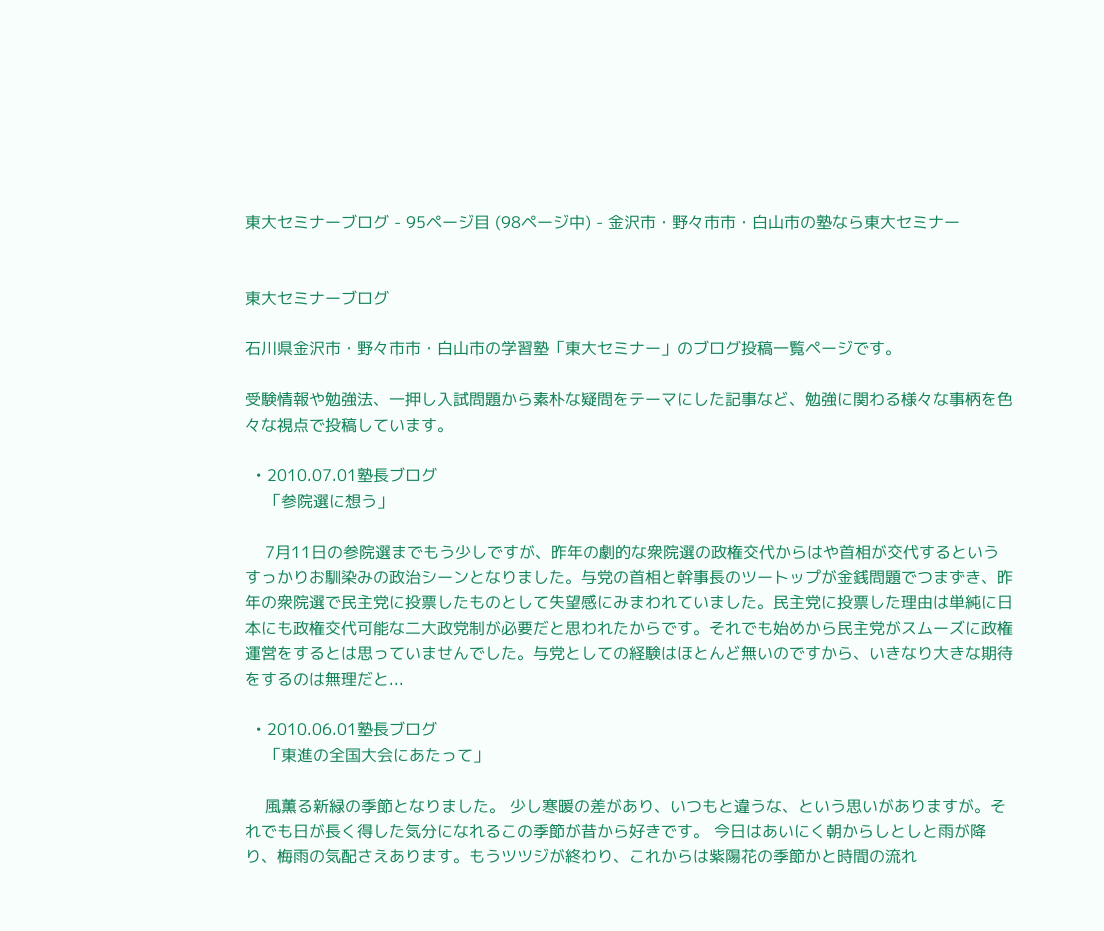東大セミナーブログ - 95ページ目 (98ページ中) - 金沢市・野々市市・白山市の塾なら東大セミナー


東大セミナーブログ

石川県金沢市・野々市市・白山市の学習塾「東大セミナー」のブログ投稿一覧ページです。

受験情報や勉強法、一押し入試問題から素朴な疑問をテーマにした記事など、勉強に関わる様々な事柄を色々な視点で投稿しています。

  • 2010.07.01塾長ブログ
    「参院選に想う」

    7月11日の参院選までもう少しですが、昨年の劇的な衆院選の政権交代からはや首相が交代するというすっかりお馴染みの政治シーンとなりました。与党の首相と幹事長のツートップが金銭問題でつまずき、昨年の衆院選で民主党に投票したものとして失望感にみまわれていました。民主党に投票した理由は単純に日本にも政権交代可能な二大政党制が必要だと思われたからです。それでも始めから民主党がスムーズに政権運営をするとは思っていませんでした。与党としての経験はほとんど無いのですから、いきなり大きな期待をするのは無理だと...

  • 2010.06.01塾長ブログ
    「東進の全国大会にあたって」

    風薫る新緑の季節となりました。 少し寒暖の差があり、いつもと違うな、という思いがありますが。それでも日が長く得した気分になれるこの季節が昔から好きです。 今日はあいにく朝からしとしと雨が降り、梅雨の気配さえあります。もうツツジが終わり、これからは紫陽花の季節かと時間の流れ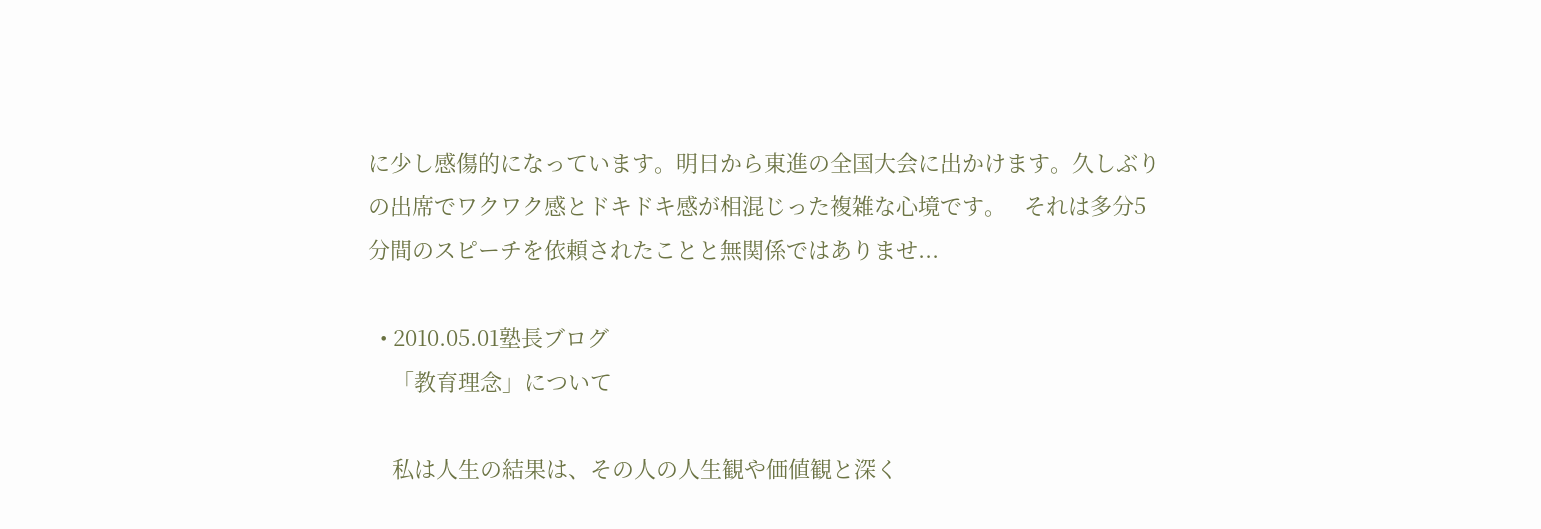に少し感傷的になっています。明日から東進の全国大会に出かけます。久しぶりの出席でワクワク感とドキドキ感が相混じった複雑な心境です。   それは多分5分間のスピーチを依頼されたことと無関係ではありませ...

  • 2010.05.01塾長ブログ
    「教育理念」について

    私は人生の結果は、その人の人生観や価値観と深く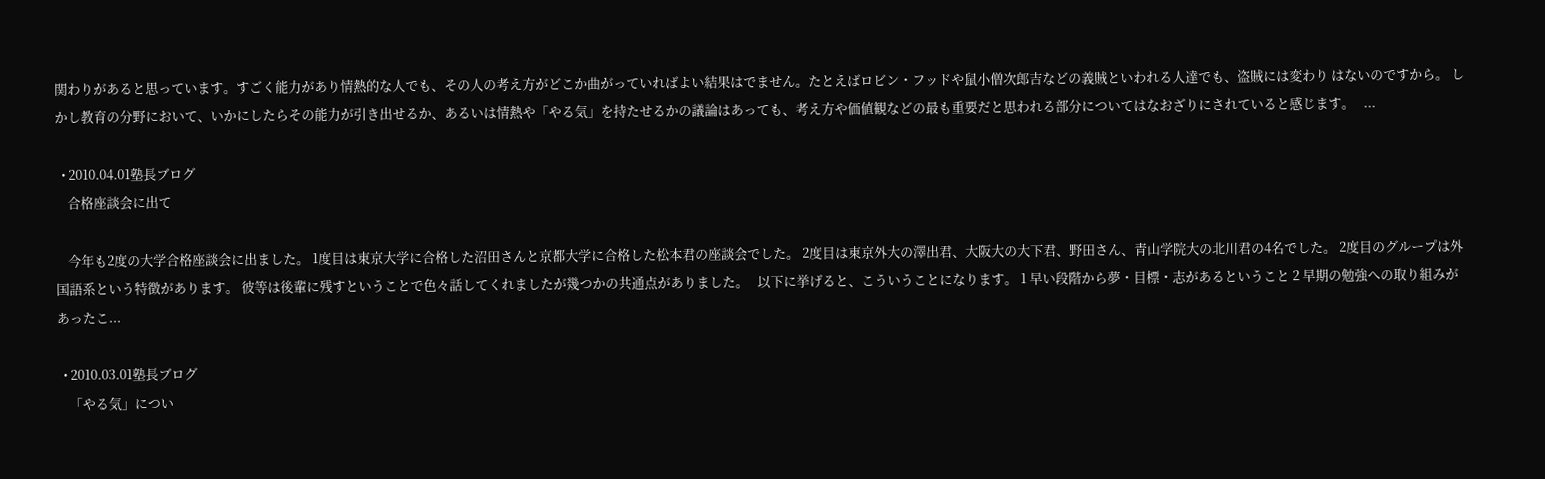関わりがあると思っています。すごく能力があり情熱的な人でも、その人の考え方がどこか曲がっていればよい結果はでません。たとえばロビン・フッドや鼠小僧次郎吉などの義賊といわれる人達でも、盗賊には変わり はないのですから。 しかし教育の分野において、いかにしたらその能力が引き出せるか、あるいは情熱や「やる気」を持たせるかの議論はあっても、考え方や価値観などの最も重要だと思われる部分についてはなおざりにされていると感じます。   ...

  • 2010.04.01塾長ブログ
    合格座談会に出て

    今年も2度の大学合格座談会に出ました。 1度目は東京大学に合格した沼田さんと京都大学に合格した松本君の座談会でした。 2度目は東京外大の澤出君、大阪大の大下君、野田さん、青山学院大の北川君の4名でした。 2度目のグループは外国語系という特徴があります。 彼等は後輩に残すということで色々話してくれましたが幾つかの共通点がありました。   以下に挙げると、こういうことになります。 1 早い段階から夢・目標・志があるということ 2 早期の勉強への取り組みがあったこ...

  • 2010.03.01塾長ブログ
    「やる気」につい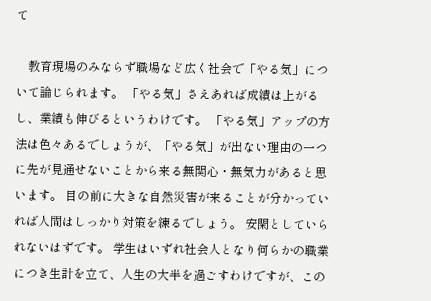て

    教育現場のみならず職場など広く社会で「やる気」について論じられます。 「やる気」さえあれば成績は上がるし、業績も伸びるというわけです。 「やる気」アップの方法は色々あるでしょうが、「やる気」が出ない理由の一つに先が見通せないことから来る無関心・無気力があると思います。 目の前に大きな自然災害が来ることが分かっていれば人間はしっかり対策を練るでしょう。 安閑としていられないはずです。 学生はいずれ社会人となり何らかの職業につき生計を立て、人生の大半を過ごすわけですが、この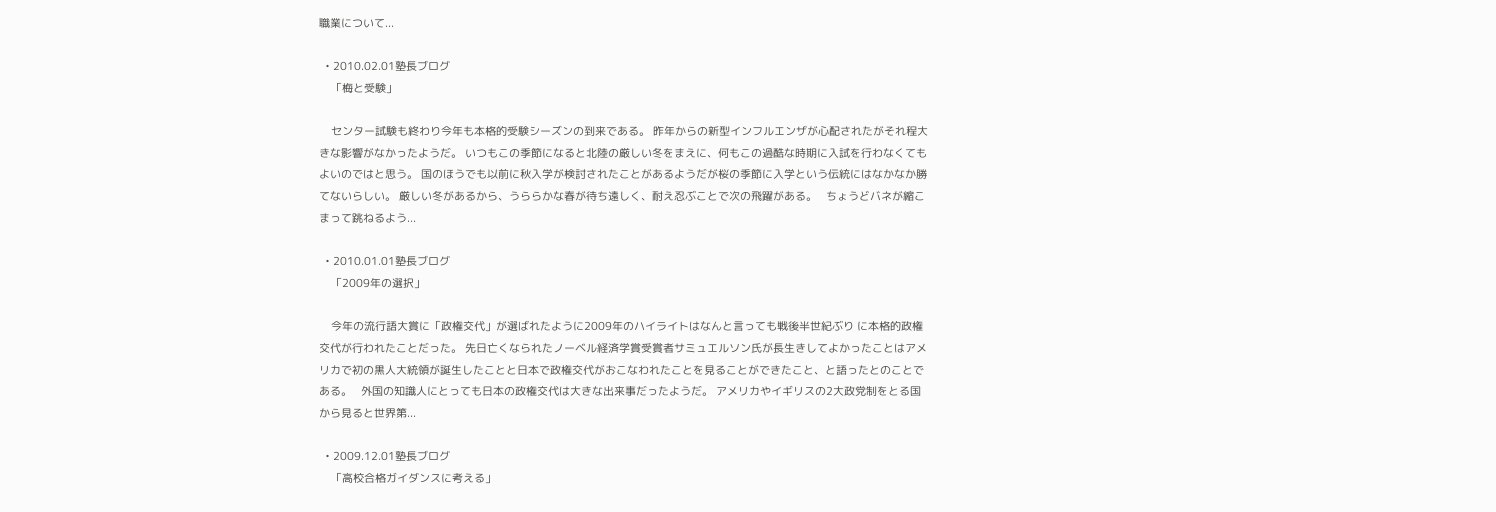職業について...

  • 2010.02.01塾長ブログ
    「梅と受験」

    センター試験も終わり今年も本格的受験シーズンの到来である。 昨年からの新型インフルエンザが心配されたがそれ程大きな影響がなかったようだ。 いつもこの季節になると北陸の厳しい冬をまえに、何もこの過酷な時期に入試を行わなくてもよいのではと思う。 国のほうでも以前に秋入学が検討されたことがあるようだが桜の季節に入学という伝統にはなかなか勝てないらしい。 厳しい冬があるから、うららかな春が待ち遠しく、耐え忍ぶことで次の飛躍がある。   ちょうどバネが縮こまって跳ねるよう...

  • 2010.01.01塾長ブログ
    「2009年の選択」

    今年の流行語大賞に「政権交代」が選ばれたように2009年のハイライトはなんと言っても戦後半世紀ぶり に本格的政権交代が行われたことだった。 先日亡くなられたノーベル経済学賞受賞者サミュエルソン氏が長生きしてよかったことはアメリカで初の黒人大統領が誕生したことと日本で政権交代がおこなわれたことを見ることができたこと、と語ったとのことである。   外国の知識人にとっても日本の政権交代は大きな出来事だったようだ。 アメリカやイギリスの2大政党制をとる国から見ると世界第...

  • 2009.12.01塾長ブログ
    「高校合格ガイダンスに考える」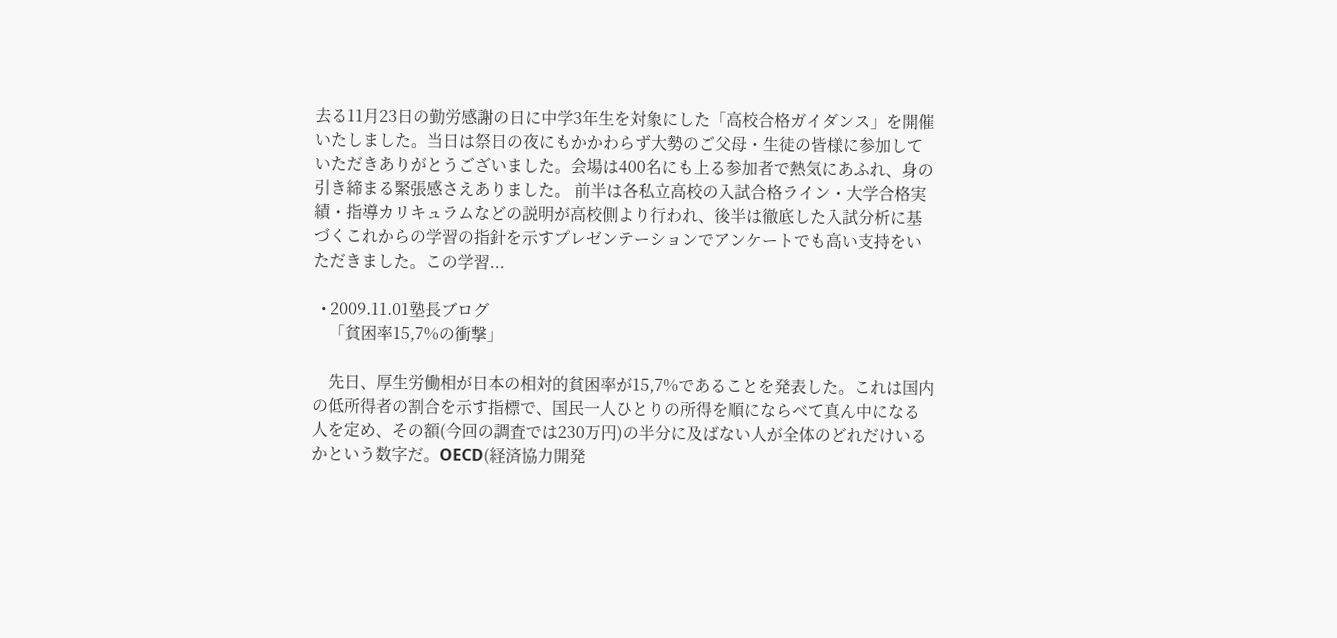去る11月23日の勤労感謝の日に中学3年生を対象にした「高校合格ガイダンス」を開催いたしました。当日は祭日の夜にもかかわらず大勢のご父母・生徒の皆様に参加していただきありがとうございました。会場は400名にも上る参加者で熱気にあふれ、身の引き締まる緊張感さえありました。 前半は各私立高校の入試合格ライン・大学合格実績・指導カリキュラムなどの説明が高校側より行われ、後半は徹底した入試分析に基づくこれからの学習の指針を示すプレゼンテーションでアンケートでも高い支持をいただきました。この学習...

  • 2009.11.01塾長ブログ
    「貧困率15,7%の衝撃」

    先日、厚生労働相が日本の相対的貧困率が15,7%であることを発表した。これは国内の低所得者の割合を示す指標で、国民一人ひとりの所得を順にならべて真ん中になる人を定め、その額(今回の調査では230万円)の半分に及ばない人が全体のどれだけいるかという数字だ。OECD(経済協力開発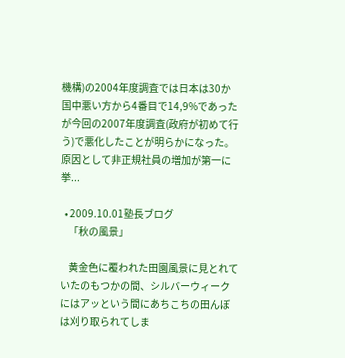機構)の2004年度調査では日本は30か国中悪い方から4番目で14,9%であったが今回の2007年度調査(政府が初めて行う)で悪化したことが明らかになった。   原因として非正規社員の増加が第一に挙...

  • 2009.10.01塾長ブログ
    「秋の風景」

    黄金色に覆われた田園風景に見とれていたのもつかの間、シルバーウィークにはアッという間にあちこちの田んぼは刈り取られてしま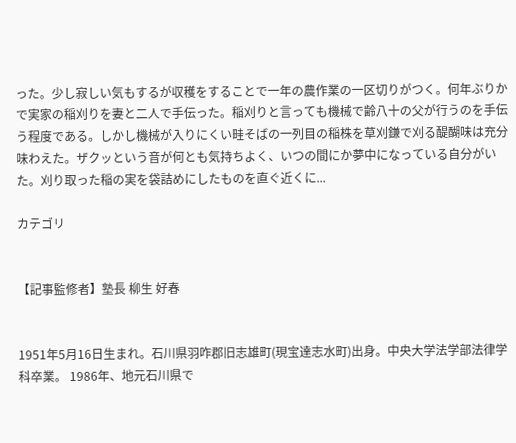った。少し寂しい気もするが収穫をすることで一年の農作業の一区切りがつく。何年ぶりかで実家の稲刈りを妻と二人で手伝った。稲刈りと言っても機械で齢八十の父が行うのを手伝う程度である。しかし機械が入りにくい畦そばの一列目の稲株を草刈鎌で刈る醍醐味は充分味わえた。ザクッという音が何とも気持ちよく、いつの間にか夢中になっている自分がいた。刈り取った稲の実を袋詰めにしたものを直ぐ近くに...

カテゴリ


【記事監修者】塾長 柳生 好春


1951年5月16日生まれ。石川県羽咋郡旧志雄町(現宝達志水町)出身。中央大学法学部法律学科卒業。 1986年、地元石川県で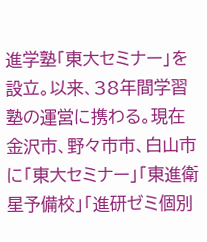進学塾「東大セミナー」を設立。以来、38年間学習塾の運営に携わる。現在金沢市、野々市市、白山市に「東大セミナー」「東進衛星予備校」「進研ゼミ個別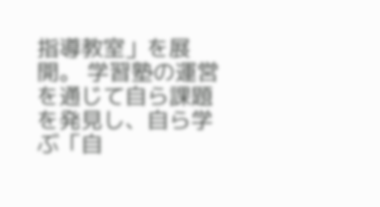指導教室」を展開。 学習塾の運営を通じて自ら課題を発見し、自ら学ぶ「自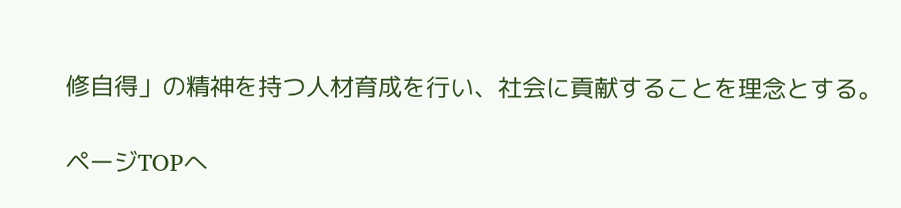修自得」の精神を持つ人材育成を行い、社会に貢献することを理念とする。

ページTOPへ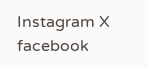Instagram X facebook